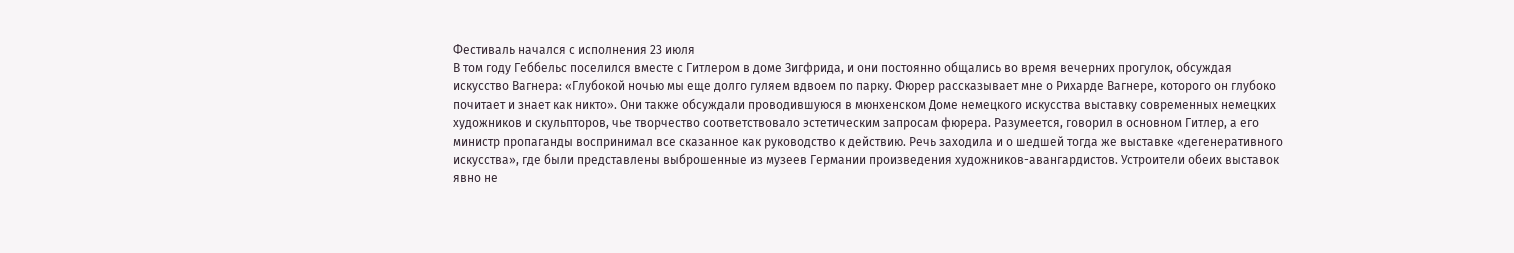Фестиваль начался с исполнения 23 июля
В том году Геббельс поселился вместе с Гитлером в доме Зигфрида, и они постоянно общались во время вечерних прогулок, обсуждая искусство Вагнера: «Глубокой ночью мы еще долго гуляем вдвоем по парку. Фюрер рассказывает мне о Рихарде Вагнере, которого он глубоко почитает и знает как никто». Они также обсуждали проводившуюся в мюнхенском Доме немецкого искусства выставку современных немецких художников и скульпторов, чье творчество соответствовало эстетическим запросам фюрера. Разумеется, говорил в основном Гитлер, а его министр пропаганды воспринимал все сказанное как руководство к действию. Речь заходила и о шедшей тогда же выставке «дегенеративного искусства», где были представлены выброшенные из музеев Германии произведения художников-авангардистов. Устроители обеих выставок явно не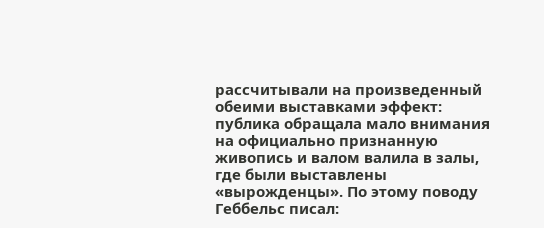рассчитывали на произведенный обеими выставками эффект: публика обращала мало внимания на официально признанную живопись и валом валила в залы, где были выставлены «вырожденцы». По этому поводу Геббельс писал: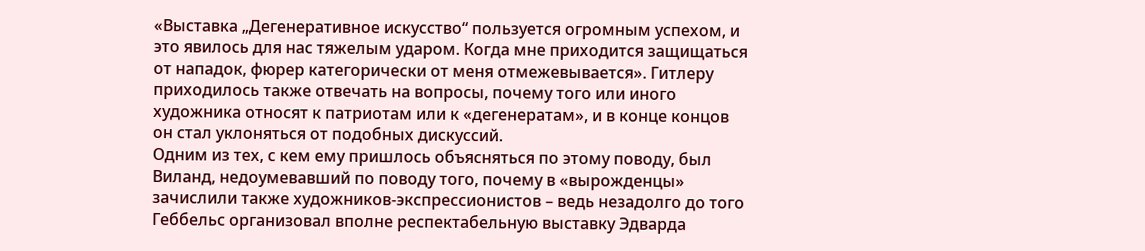«Выставка „Дегенеративное искусство“ пользуется огромным успехом, и это явилось для нас тяжелым ударом. Когда мне приходится защищаться от нападок, фюрер категорически от меня отмежевывается». Гитлеру приходилось также отвечать на вопросы, почему того или иного художника относят к патриотам или к «дегенератам», и в конце концов он стал уклоняться от подобных дискуссий.
Одним из тех, с кем ему пришлось объясняться по этому поводу, был Виланд, недоумевавший по поводу того, почему в «вырожденцы» зачислили также художников-экспрессионистов – ведь незадолго до того Геббельс организовал вполне респектабельную выставку Эдварда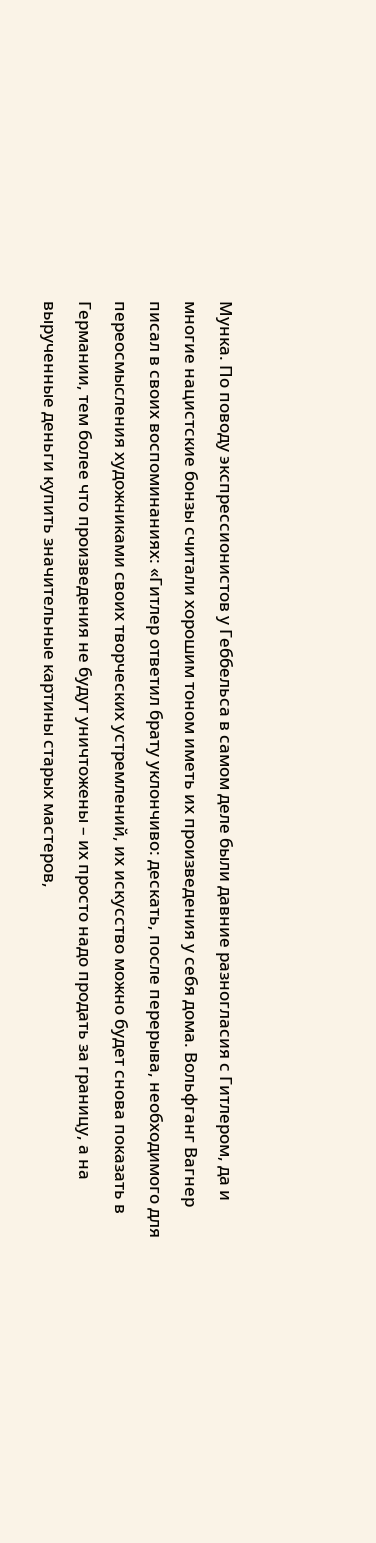Мунка. По поводу экспрессионистов у Геббельса в самом деле были давние разногласия с Гитлером, да и многие нацистские бонзы считали хорошим тоном иметь их произведения у себя дома. Вольфганг Вагнер писал в своих воспоминаниях: «Гитлер ответил брату уклончиво: дескать, после перерыва, необходимого для переосмысления художниками своих творческих устремлений, их искусство можно будет снова показать в Германии, тем более что произведения не будут уничтожены – их просто надо продать за границу, а на вырученные деньги купить значительные картины старых мастеров,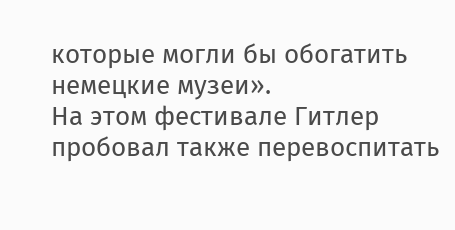которые могли бы обогатить немецкие музеи».
На этом фестивале Гитлер пробовал также перевоспитать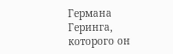Германа Геринга, которого он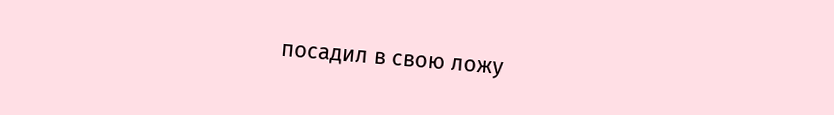посадил в свою ложу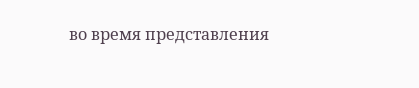во время представления